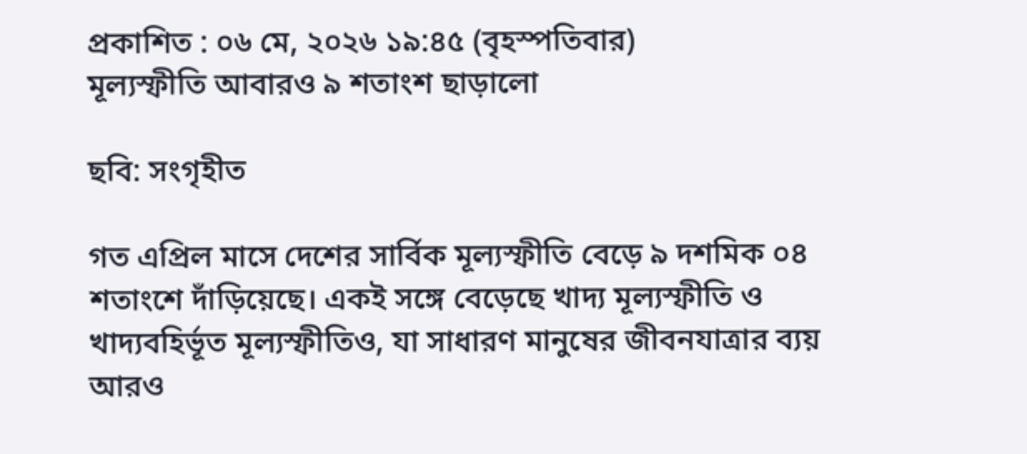প্রকাশিত : ০৬ মে, ২০২৬ ১৯:৪৫ (বৃহস্পতিবার)
মূল্যস্ফীতি আবারও ৯ শতাংশ ছাড়ালো

ছবি: সংগৃহীত

গত এপ্রিল মাসে দেশের সার্বিক মূল্যস্ফীতি বেড়ে ৯ দশমিক ০৪ শতাংশে দাঁড়িয়েছে। একই সঙ্গে বেড়েছে খাদ্য মূল্যস্ফীতি ও খাদ্যবহির্ভূত মূল্যস্ফীতিও, যা সাধারণ মানুষের জীবনযাত্রার ব্যয় আরও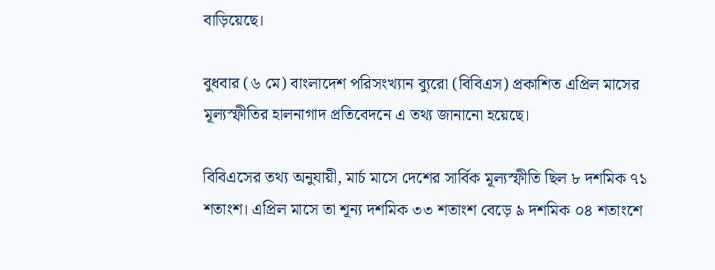বাড়িয়েছে।

বুধবার (৬ মে) বাংলাদেশ পরিসংখ্যান ব্যুরো (বিবিএস) প্রকাশিত এপ্রিল মাসের মূল্যস্ফীতির হালনাগাদ প্রতিবেদনে এ তথ্য জানানো হয়েছে।

বিবিএসের তথ্য অনুযায়ী, মার্চ মাসে দেশের সার্বিক মূল্যস্ফীতি ছিল ৮ দশমিক ৭১ শতাংশ। এপ্রিল মাসে তা শূন্য দশমিক ৩৩ শতাংশ বেড়ে ৯ দশমিক ০৪ শতাংশে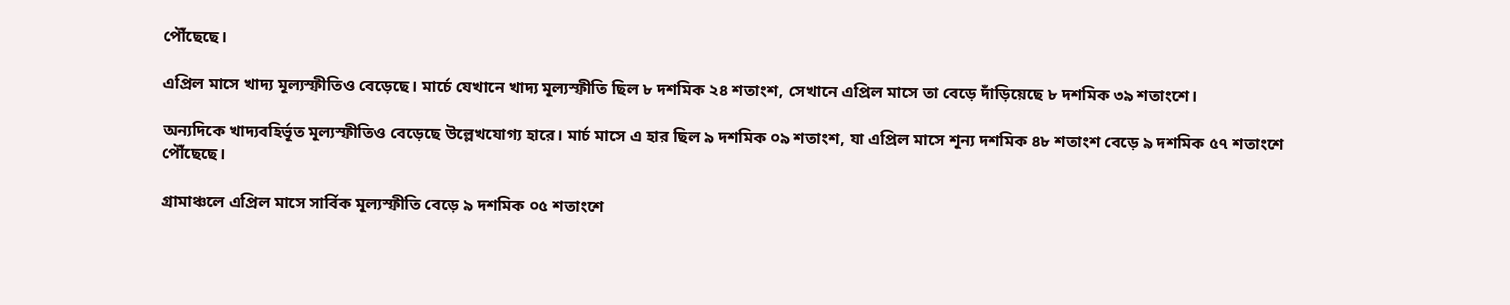পৌঁছেছে।

এপ্রিল মাসে খাদ্য মূল্যস্ফীতিও বেড়েছে। মার্চে যেখানে খাদ্য মূল্যস্ফীতি ছিল ৮ দশমিক ২৪ শতাংশ, সেখানে এপ্রিল মাসে তা বেড়ে দাঁড়িয়েছে ৮ দশমিক ৩৯ শতাংশে।

অন্যদিকে খাদ্যবহির্ভূত মূল্যস্ফীতিও বেড়েছে উল্লেখযোগ্য হারে। মার্চ মাসে এ হার ছিল ৯ দশমিক ০৯ শতাংশ, যা এপ্রিল মাসে শূন্য দশমিক ৪৮ শতাংশ বেড়ে ৯ দশমিক ৫৭ শতাংশে পৌঁছেছে।

গ্রামাঞ্চলে এপ্রিল মাসে সার্বিক মূল্যস্ফীতি বেড়ে ৯ দশমিক ০৫ শতাংশে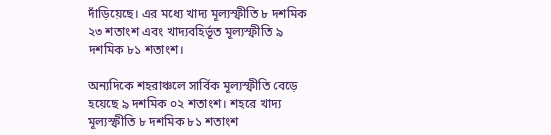দাঁড়িয়েছে। এর মধ্যে খাদ্য মূল্যস্ফীতি ৮ দশমিক ২৩ শতাংশ এবং খাদ্যবহির্ভূত মূল্যস্ফীতি ৯ দশমিক ৮১ শতাংশ।

অন্যদিকে শহরাঞ্চলে সার্বিক মূল্যস্ফীতি বেড়ে হয়েছে ৯ দশমিক ০২ শতাংশ। শহরে খাদ্য মূল্যস্ফীতি ৮ দশমিক ৮১ শতাংশ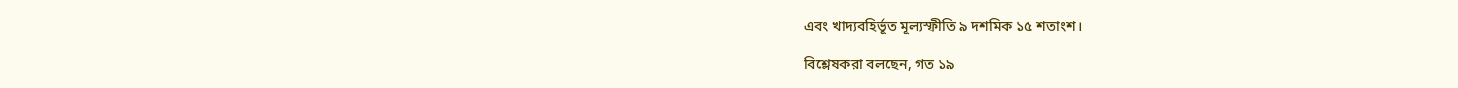এবং খাদ্যবহির্ভূত মূল্যস্ফীতি ৯ দশমিক ১৫ শতাংশ।

বিশ্লেষকরা বলছেন, গত ১৯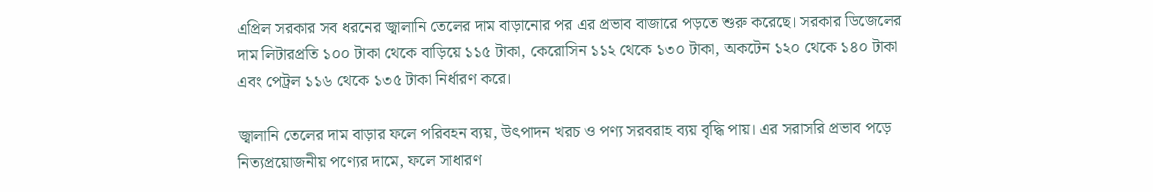এপ্রিল সরকার সব ধরনের জ্বালানি তেলের দাম বাড়ানোর পর এর প্রভাব বাজারে পড়তে শুরু করেছে। সরকার ডিজেলের দাম লিটারপ্রতি ১০০ টাকা থেকে বাড়িয়ে ১১৫ টাকা, কেরোসিন ১১২ থেকে ১৩০ টাকা, অকটেন ১২০ থেকে ১৪০ টাকা এবং পেট্রল ১১৬ থেকে ১৩৫ টাকা নির্ধারণ করে।

জ্বালানি তেলের দাম বাড়ার ফলে পরিবহন ব্যয়, উৎপাদন খরচ ও পণ্য সরবরাহ ব্যয় বৃদ্ধি পায়। এর সরাসরি প্রভাব পড়ে নিত্যপ্রয়োজনীয় পণ্যের দামে, ফলে সাধারণ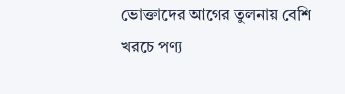ভোক্তাদের আগের তুলনায় বেশি খরচে পণ্য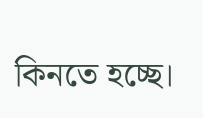কিনতে হচ্ছে।